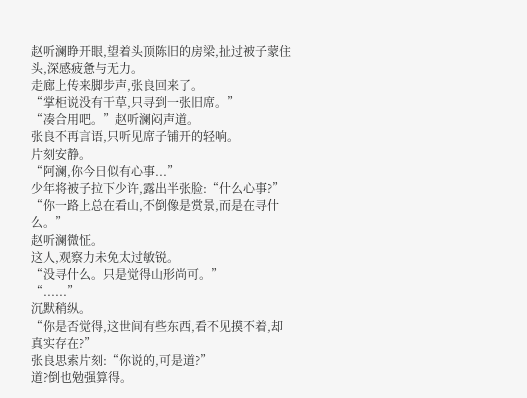赵听澜睁开眼,望着头顶陈旧的房梁,扯过被子蒙住头,深感疲惫与无力。
走廊上传来脚步声,张良回来了。
“掌柜说没有干草,只寻到一张旧席。”
“凑合用吧。”赵听澜闷声道。
张良不再言语,只听见席子铺开的轻响。
片刻安静。
“阿澜,你今日似有心事...”
少年将被子拉下少许,露出半张脸:“什么心事?”
“你一路上总在看山,不倒像是赏景,而是在寻什么。”
赵听澜微怔。
这人,观察力未免太过敏锐。
“没寻什么。只是觉得山形尚可。”
“......”
沉默稍纵。
“你是否觉得,这世间有些东西,看不见摸不着,却真实存在?”
张良思索片刻:“你说的,可是道?”
道?倒也勉强算得。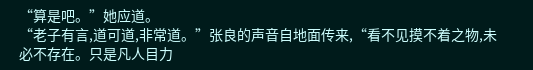“算是吧。”她应道。
“老子有言,道可道,非常道。”张良的声音自地面传来,“看不见摸不着之物,未必不存在。只是凡人目力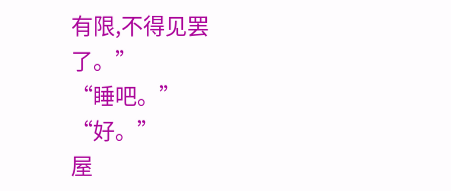有限,不得见罢了。”
“睡吧。”
“好。”
屋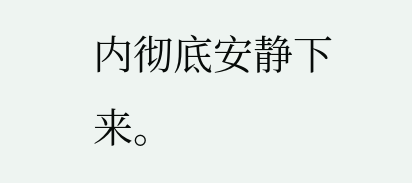内彻底安静下来。